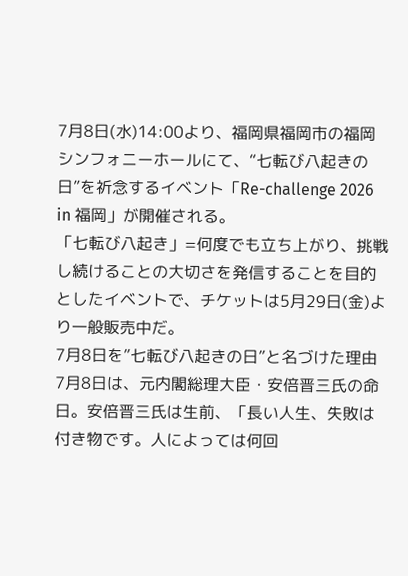7月8日(水)14:00より、福岡県福岡市の福岡シンフォニーホールにて、“七転び八起きの日”を祈念するイベント「Re-challenge 2026 in 福岡」が開催される。
「七転び八起き」=何度でも立ち上がり、挑戦し続けることの大切さを発信することを目的としたイベントで、チケットは5月29日(金)より一般販売中だ。
7月8日を”七転び八起きの日”と名づけた理由
7月8日は、元内閣総理大臣・安倍晋三氏の命日。安倍晋三氏は生前、「長い人生、失敗は付き物です。人によっては何回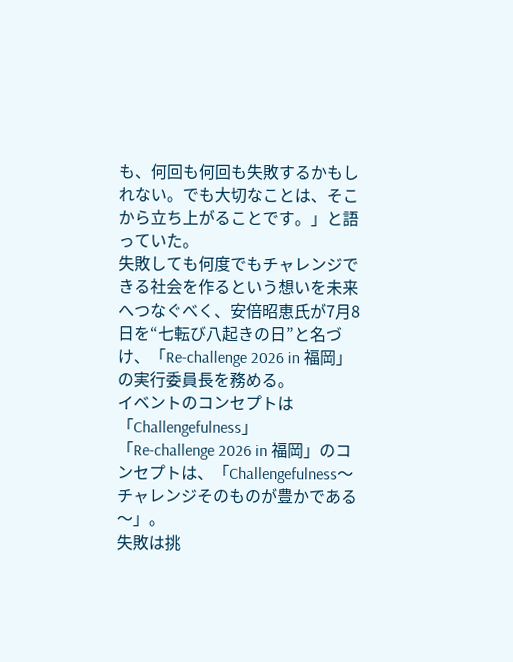も、何回も何回も失敗するかもしれない。でも大切なことは、そこから立ち上がることです。」と語っていた。
失敗しても何度でもチャレンジできる社会を作るという想いを未来へつなぐべく、安倍昭恵氏が7月8日を“七転び八起きの日”と名づけ、「Re-challenge 2026 in 福岡」の実行委員長を務める。
イベントのコンセプトは「Challengefulness」
「Re-challenge 2026 in 福岡」のコンセプトは、「Challengefulness〜チャレンジそのものが豊かである〜」。
失敗は挑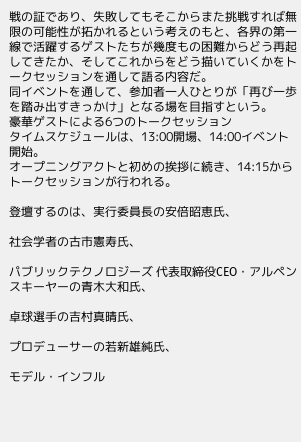戦の証であり、失敗してもそこからまた挑戦すれば無限の可能性が拓かれるという考えのもと、各界の第一線で活躍するゲストたちが幾度もの困難からどう再起してきたか、そしてこれからをどう描いていくかをトークセッションを通して語る内容だ。
同イベントを通して、参加者一人ひとりが「再び一歩を踏み出すきっかけ」となる場を目指すという。
豪華ゲストによる6つのトークセッション
タイムスケジュールは、13:00開場、14:00イベント開始。
オープニングアクトと初めの挨拶に続き、14:15からトークセッションが行われる。

登壇するのは、実行委員長の安倍昭恵氏、

社会学者の古市憲寿氏、

パブリックテクノロジーズ 代表取締役CEO・アルペンスキーヤーの青木大和氏、

卓球選手の吉村真晴氏、

プロデューサーの若新雄純氏、

モデル・インフル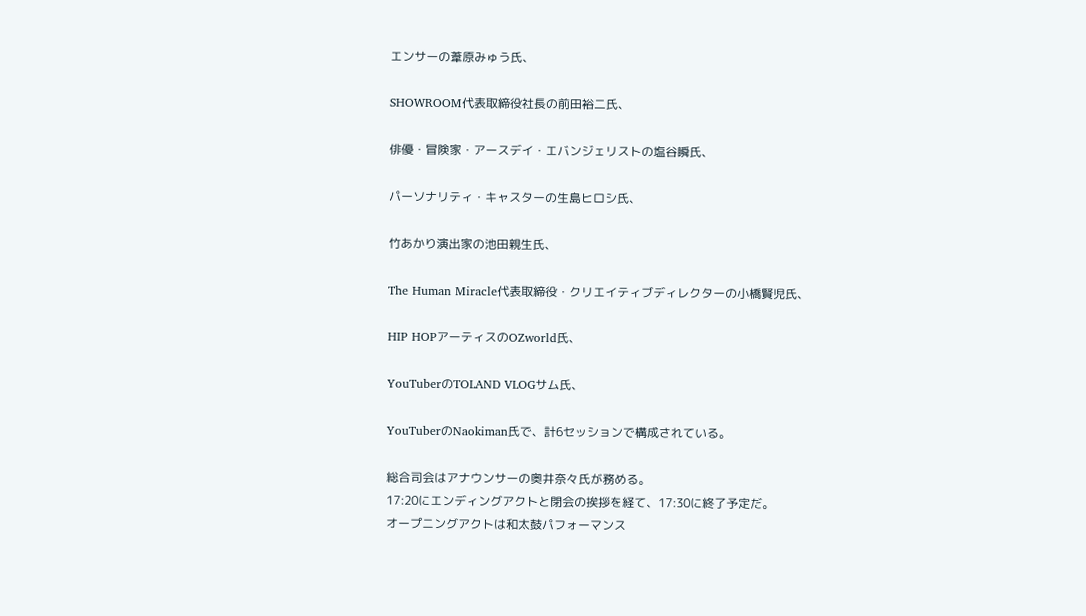エンサーの葦原みゅう氏、

SHOWROOM代表取締役社長の前田裕二氏、

俳優・冒険家・アースデイ・エバンジェリストの塩谷瞬氏、

パーソナリティ・キャスターの生島ヒロシ氏、

竹あかり演出家の池田親生氏、

The Human Miracle代表取締役・クリエイティブディレクターの小橋賢児氏、

HIP HOPアーティスのOZworld氏、

YouTuberのTOLAND VLOGサム氏、

YouTuberのNaokiman氏で、計6セッションで構成されている。

総合司会はアナウンサーの奥井奈々氏が務める。
17:20にエンディングアクトと閉会の挨拶を経て、17:30に終了予定だ。
オープニングアクトは和太鼓パフォーマンス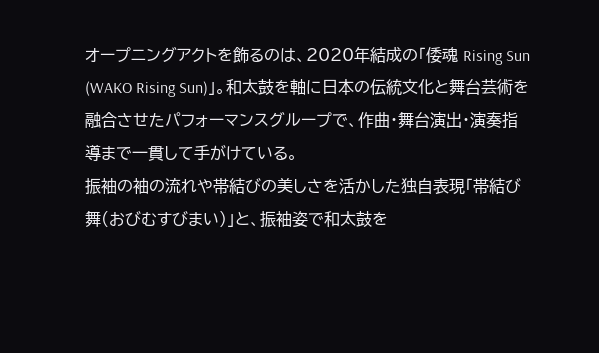オープニングアクトを飾るのは、2020年結成の「倭魂 Rising Sun (WAKO Rising Sun)」。和太鼓を軸に日本の伝統文化と舞台芸術を融合させたパフォーマンスグループで、作曲・舞台演出・演奏指導まで一貫して手がけている。
振袖の袖の流れや帯結びの美しさを活かした独自表現「帯結び舞(おびむすびまい)」と、振袖姿で和太鼓を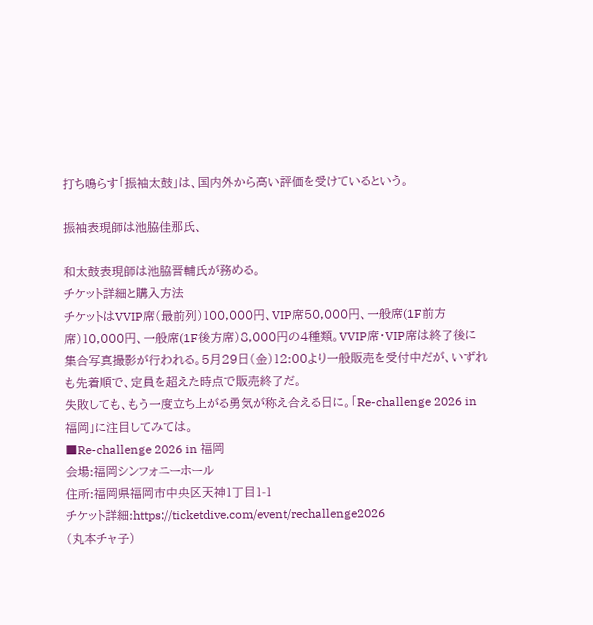打ち鳴らす「振袖太鼓」は、国内外から高い評価を受けているという。

振袖表現師は池脇佳那氏、

和太鼓表現師は池脇晋輔氏が務める。
チケット詳細と購入方法
チケットはVVIP席(最前列)100,000円、VIP席50,000円、一般席(1F前方席)10,000円、一般席(1F後方席)8,000円の4種類。VVIP席・VIP席は終了後に集合写真撮影が行われる。5月29日(金)12:00より一般販売を受付中だが、いずれも先着順で、定員を超えた時点で販売終了だ。
失敗しても、もう一度立ち上がる勇気が称え合える日に。「Re-challenge 2026 in 福岡」に注目してみては。
■Re-challenge 2026 in 福岡
会場:福岡シンフォニーホール
住所:福岡県福岡市中央区天神1丁目1-1
チケット詳細:https://ticketdive.com/event/rechallenge2026
(丸本チャ子)